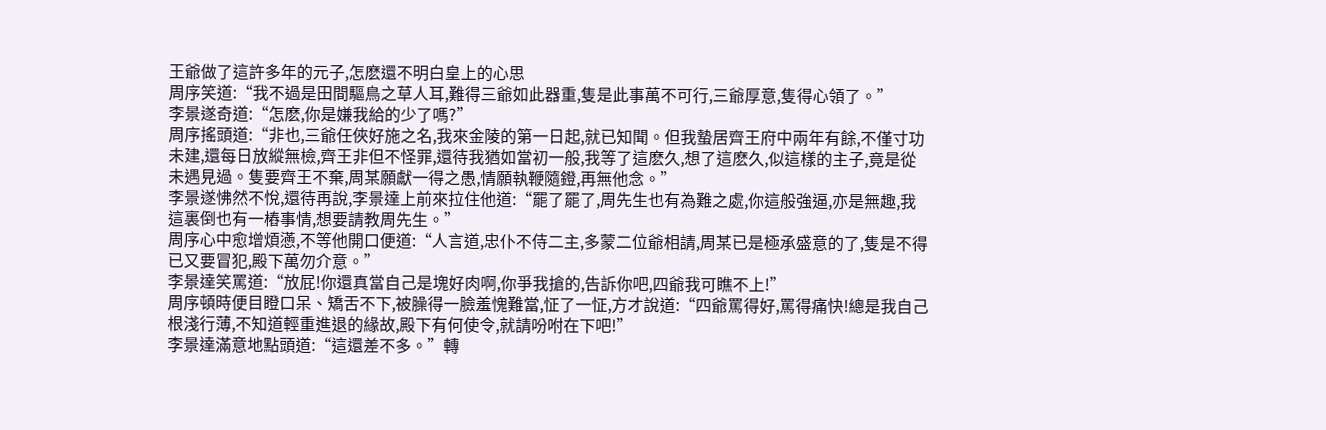王爺做了這許多年的元子,怎麽還不明白皇上的心思
周序笑道:“我不過是田間驅鳥之草人耳,難得三爺如此器重,隻是此事萬不可行,三爺厚意,隻得心領了。”
李景遂奇道:“怎麽,你是嫌我給的少了嗎?”
周序搖頭道:“非也,三爺任俠好施之名,我來金陵的第一日起,就已知聞。但我蟄居齊王府中兩年有餘,不僅寸功未建,還每日放縱無檢,齊王非但不怪罪,還待我猶如當初一般,我等了這麽久,想了這麽久,似這樣的主子,竟是從未遇見過。隻要齊王不棄,周某願獻一得之愚,情願執鞭隨鐙,再無他念。”
李景遂怫然不悅,還待再說,李景達上前來拉住他道:“罷了罷了,周先生也有為難之處,你這般強逼,亦是無趣,我這裏倒也有一樁事情,想要請教周先生。”
周序心中愈增煩懣,不等他開口便道:“人言道,忠仆不侍二主,多蒙二位爺相請,周某已是極承盛意的了,隻是不得已又要冒犯,殿下萬勿介意。”
李景達笑罵道:“放屁!你還真當自己是塊好肉啊,你爭我搶的,告訴你吧,四爺我可瞧不上!”
周序頓時便目瞪口呆、矯舌不下,被臊得一臉羞愧難當,怔了一怔,方才說道:“四爺罵得好,罵得痛快!總是我自己根淺行薄,不知道輕重進退的緣故,殿下有何使令,就請吩咐在下吧!”
李景達滿意地點頭道:“這還差不多。”轉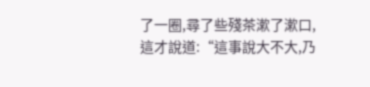了一圈,尋了些殘茶漱了漱口,這才說道:“這事說大不大,乃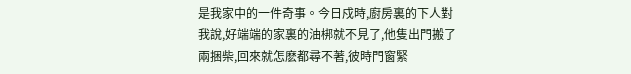是我家中的一件奇事。今日戍時,廚房裏的下人對我說,好端端的家裏的油梆就不見了,他隻出門搬了兩捆柴,回來就怎麽都尋不著,彼時門窗緊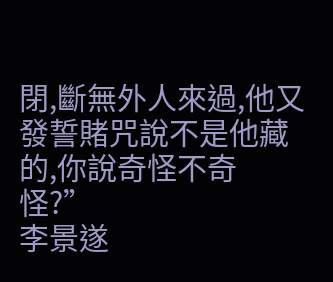閉,斷無外人來過,他又發誓賭咒說不是他藏的,你說奇怪不奇怪?”
李景遂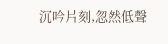沉吟片刻,忽然低聲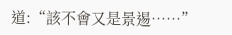道:“該不會又是景逷……”